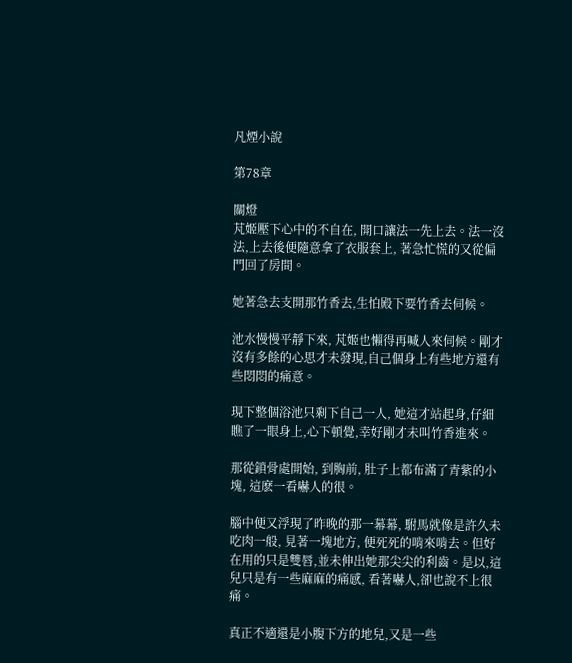凡煙小說

第78章

關燈
芃姬壓下心中的不自在, 開口讓法一先上去。法一沒法,上去後便隨意拿了衣服套上, 著急忙慌的又從偏門回了房間。

她著急去支開那竹香去,生怕殿下要竹香去伺候。

池水慢慢平靜下來, 芃姬也懶得再喊人來伺候。剛才沒有多餘的心思才未發現,自己個身上有些地方還有些悶悶的痛意。

現下整個浴池只剩下自己一人, 她這才站起身,仔細瞧了一眼身上,心下頓覺,幸好剛才未叫竹香進來。

那從鎖骨處開始, 到胸前, 肚子上都布滿了青紫的小塊, 這麽一看嚇人的很。

腦中便又浮現了昨晚的那一幕幕, 駙馬就像是許久未吃肉一般, 見著一塊地方, 便死死的啃來啃去。但好在用的只是雙唇,並未伸出她那尖尖的利齒。是以,這兒只是有一些麻麻的痛感, 看著嚇人,卻也說不上很痛。

真正不適還是小腹下方的地兒,又是一些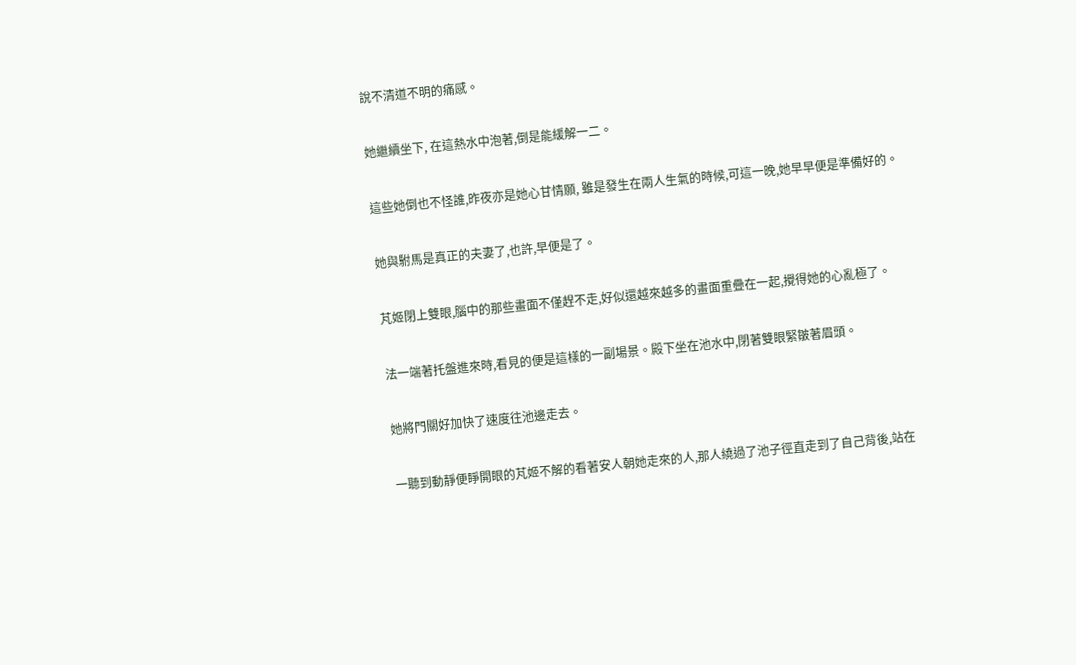說不清道不明的痛感。

她繼續坐下, 在這熱水中泡著,倒是能緩解一二。

這些她倒也不怪誰,昨夜亦是她心甘情願, 雖是發生在兩人生氣的時候,可這一晚,她早早便是準備好的。

她與駙馬是真正的夫妻了,也許,早便是了。

芃姬閉上雙眼,腦中的那些畫面不僅趕不走,好似還越來越多的畫面重疊在一起,攪得她的心亂極了。

法一端著托盤進來時,看見的便是這樣的一副場景。殿下坐在池水中,閉著雙眼緊皺著眉頭。

她將門關好加快了速度往池邊走去。

一聽到動靜便睜開眼的芃姬不解的看著安人朝她走來的人,那人繞過了池子徑直走到了自己背後,站在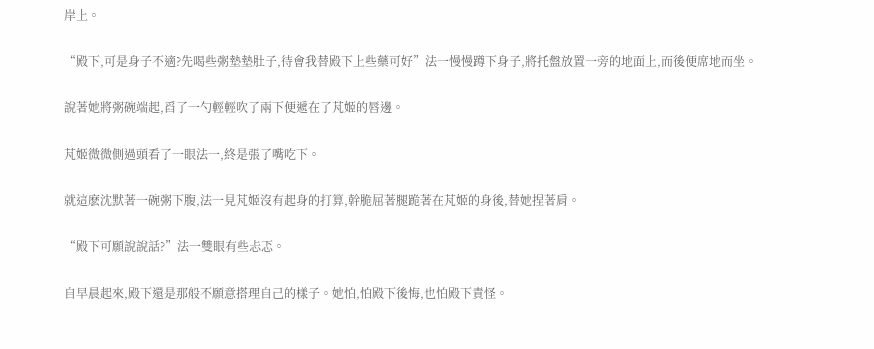岸上。

“殿下,可是身子不適?先喝些粥墊墊肚子,待會我替殿下上些藥可好”法一慢慢蹲下身子,將托盤放置一旁的地面上,而後便席地而坐。

說著她將粥碗端起,舀了一勺輕輕吹了兩下便遞在了芃姬的唇邊。

芃姬微微側過頭看了一眼法一,終是張了嘴吃下。

就這麽沈默著一碗粥下腹,法一見芃姬沒有起身的打算,幹脆屈著腿跪著在芃姬的身後,替她捏著肩。

“殿下可願說說話?”法一雙眼有些忐忑。

自早晨起來,殿下還是那般不願意搭理自己的樣子。她怕,怕殿下後悔,也怕殿下責怪。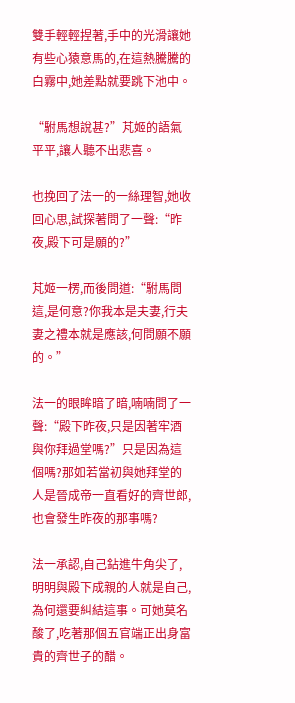雙手輕輕捏著,手中的光滑讓她有些心猿意馬的,在這熱騰騰的白霧中,她差點就要跳下池中。

“駙馬想說甚?”芃姬的語氣平平,讓人聽不出悲喜。

也挽回了法一的一絲理智,她收回心思,試探著問了一聲:“昨夜,殿下可是願的?”

芃姬一楞,而後問道:“駙馬問這,是何意?你我本是夫妻,行夫妻之禮本就是應該,何問願不願的。”

法一的眼眸暗了暗,喃喃問了一聲:“殿下昨夜,只是因著牢酒與你拜過堂嗎?”只是因為這個嗎?那如若當初與她拜堂的人是晉成帝一直看好的齊世郎,也會發生昨夜的那事嗎?

法一承認,自己鉆進牛角尖了,明明與殿下成親的人就是自己,為何還要糾結這事。可她莫名酸了,吃著那個五官端正出身富貴的齊世子的醋。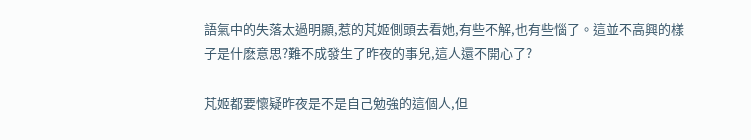語氣中的失落太過明顯,惹的芃姬側頭去看她,有些不解,也有些惱了。這並不高興的樣子是什麽意思?難不成發生了昨夜的事兒,這人還不開心了?

芃姬都要懷疑昨夜是不是自己勉強的這個人,但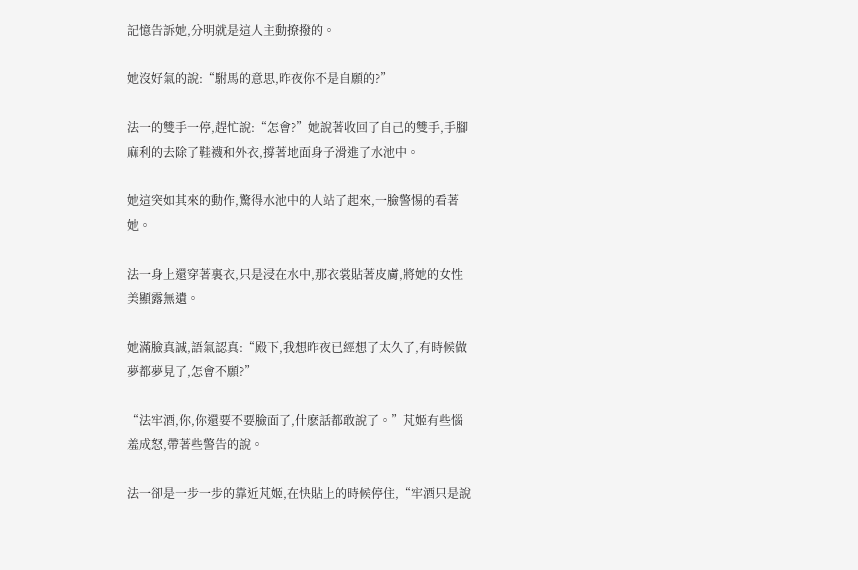記憶告訴她,分明就是這人主動撩撥的。

她沒好氣的說:“駙馬的意思,昨夜你不是自願的?”

法一的雙手一停,趕忙說:“怎會?”她說著收回了自己的雙手,手腳麻利的去除了鞋襪和外衣,撐著地面身子滑進了水池中。

她這突如其來的動作,驚得水池中的人站了起來,一臉警惕的看著她。

法一身上還穿著裏衣,只是浸在水中,那衣裳貼著皮膚,將她的女性美顯露無遺。

她滿臉真誠,語氣認真:“殿下,我想昨夜已經想了太久了,有時候做夢都夢見了,怎會不願?”

“法牢酒,你,你還要不要臉面了,什麽話都敢說了。”芃姬有些惱羞成怒,帶著些警告的說。

法一卻是一步一步的靠近芃姬,在快貼上的時候停住,“牢酒只是說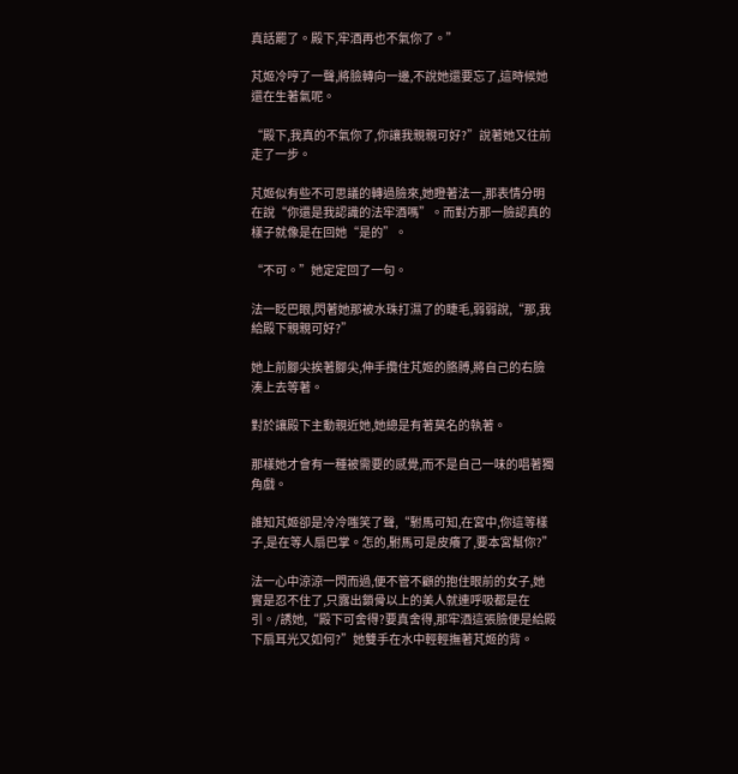真話罷了。殿下,牢酒再也不氣你了。”

芃姬冷哼了一聲,將臉轉向一邊,不說她還要忘了,這時候她還在生著氣呢。

“殿下,我真的不氣你了,你讓我親親可好?”說著她又往前走了一步。

芃姬似有些不可思議的轉過臉來,她瞪著法一,那表情分明在說“你還是我認識的法牢酒嗎”。而對方那一臉認真的樣子就像是在回她“是的”。

“不可。”她定定回了一句。

法一眨巴眼,閃著她那被水珠打濕了的睫毛,弱弱說,“那,我給殿下親親可好?”

她上前腳尖挨著腳尖,伸手攬住芃姬的胳膊,將自己的右臉湊上去等著。

對於讓殿下主動親近她,她總是有著莫名的執著。

那樣她才會有一種被需要的感覺,而不是自己一味的唱著獨角戲。

誰知芃姬卻是冷冷嗤笑了聲,“駙馬可知,在宮中,你這等樣子,是在等人扇巴掌。怎的,駙馬可是皮癢了,要本宮幫你?”

法一心中涼涼一閃而過,便不管不顧的抱住眼前的女子,她實是忍不住了,只露出鎖骨以上的美人就連呼吸都是在引。/誘她,“殿下可舍得?要真舍得,那牢酒這張臉便是給殿下扇耳光又如何?”她雙手在水中輕輕撫著芃姬的背。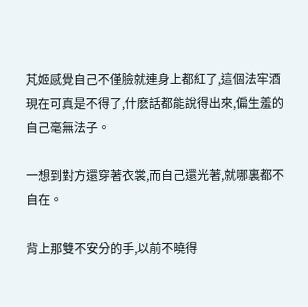芃姬感覺自己不僅臉就連身上都紅了,這個法牢酒現在可真是不得了,什麽話都能說得出來,偏生羞的自己毫無法子。

一想到對方還穿著衣裳,而自己還光著,就哪裏都不自在。

背上那雙不安分的手,以前不曉得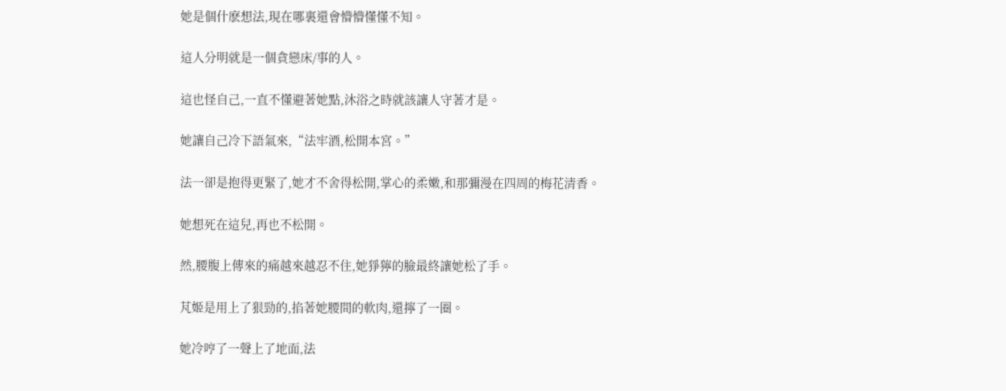她是個什麽想法,現在哪裏還會懵懵懂懂不知。

這人分明就是一個貪戀床/事的人。

這也怪自己,一直不懂避著她點,沐浴之時就該讓人守著才是。

她讓自己冷下語氣來,“法牢酒,松開本宮。”

法一卻是抱得更緊了,她才不舍得松開,掌心的柔嫩,和那彌漫在四周的梅花清香。

她想死在這兒,再也不松開。

然,腰腹上傳來的痛越來越忍不住,她猙獰的臉最終讓她松了手。

芃姬是用上了狠勁的,掐著她腰間的軟肉,還擰了一圈。

她冷哼了一聲上了地面,法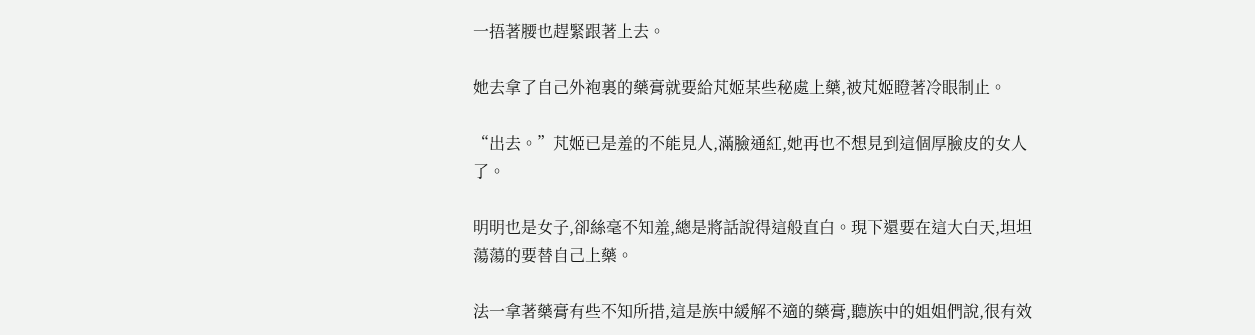一捂著腰也趕緊跟著上去。

她去拿了自己外袍裏的藥膏就要給芃姬某些秘處上藥,被芃姬瞪著冷眼制止。

“出去。”芃姬已是羞的不能見人,滿臉通紅,她再也不想見到這個厚臉皮的女人了。

明明也是女子,卻絲毫不知羞,總是將話說得這般直白。現下還要在這大白天,坦坦蕩蕩的要替自己上藥。

法一拿著藥膏有些不知所措,這是族中緩解不適的藥膏,聽族中的姐姐們說,很有效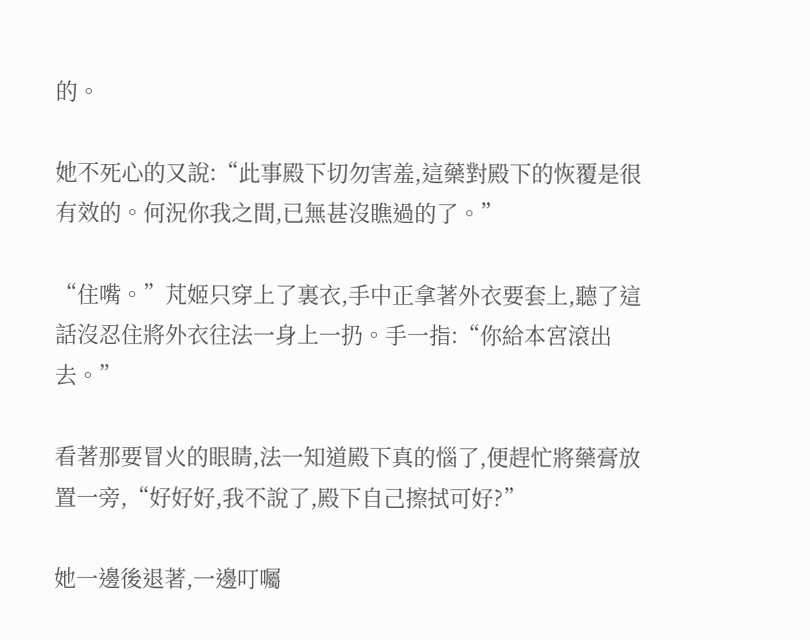的。

她不死心的又說:“此事殿下切勿害羞,這藥對殿下的恢覆是很有效的。何況你我之間,已無甚沒瞧過的了。”

“住嘴。”芃姬只穿上了裏衣,手中正拿著外衣要套上,聽了這話沒忍住將外衣往法一身上一扔。手一指:“你給本宮滾出去。”

看著那要冒火的眼睛,法一知道殿下真的惱了,便趕忙將藥膏放置一旁,“好好好,我不說了,殿下自己擦拭可好?”

她一邊後退著,一邊叮囑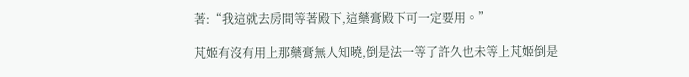著:“我這就去房間等著殿下,這藥膏殿下可一定要用。”

芃姬有沒有用上那藥膏無人知曉,倒是法一等了許久也未等上芃姬倒是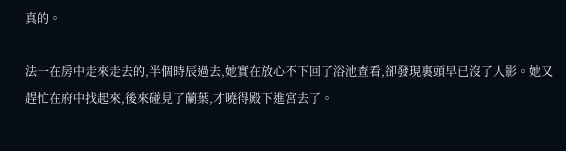真的。

法一在房中走來走去的,半個時辰過去,她實在放心不下回了浴池查看,卻發現裏頭早已沒了人影。她又趕忙在府中找起來,後來碰見了蘭葉,才曉得殿下進宮去了。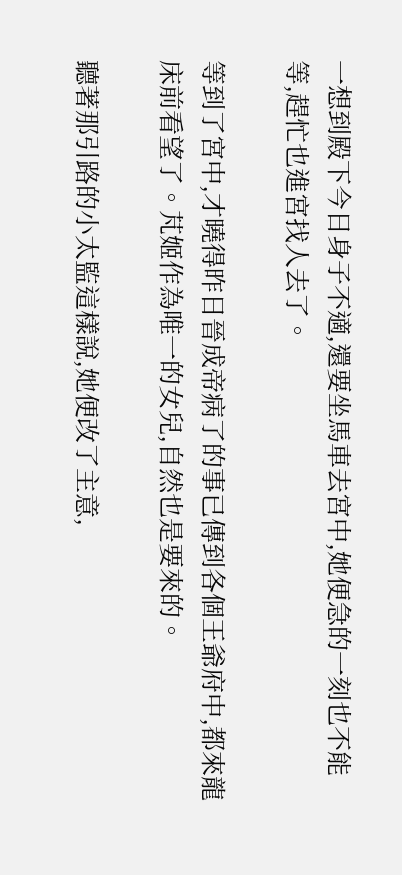一想到殿下今日身子不適,還要坐馬車去宮中,她便急的一刻也不能等,趕忙也進宮找人去了。

等到了宮中,才曉得昨日晉成帝病了的事已傳到各個王爺府中,都來龍床前看望了。芃姬作為唯一的女兒,自然也是要來的。

聽著那引路的小太監這樣說,她便改了主意,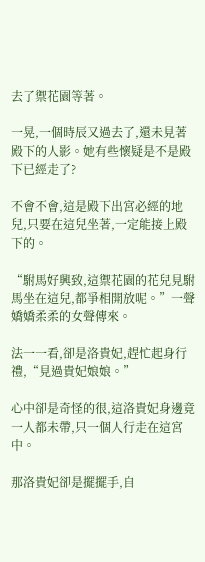去了禦花園等著。

一晃,一個時辰又過去了,還未見著殿下的人影。她有些懷疑是不是殿下已經走了?

不會不會,這是殿下出宮必經的地兒,只要在這兒坐著,一定能接上殿下的。

“駙馬好興致,這禦花園的花兒見駙馬坐在這兒,都爭相開放呢。”一聲嬌嬌柔柔的女聲傳來。

法一一看,卻是洛貴妃,趕忙起身行禮,“見過貴妃娘娘。”

心中卻是奇怪的很,這洛貴妃身邊竟一人都未帶,只一個人行走在這宮中。

那洛貴妃卻是擺擺手,自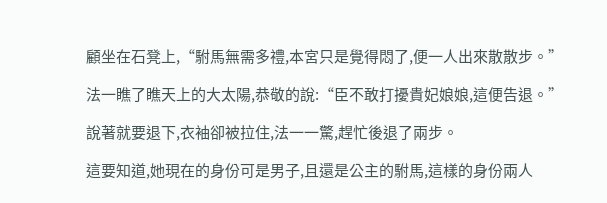顧坐在石凳上,“駙馬無需多禮,本宮只是覺得悶了,便一人出來散散步。”

法一瞧了瞧天上的大太陽,恭敬的說:“臣不敢打擾貴妃娘娘,這便告退。”

說著就要退下,衣袖卻被拉住,法一一驚,趕忙後退了兩步。

這要知道,她現在的身份可是男子,且還是公主的駙馬,這樣的身份兩人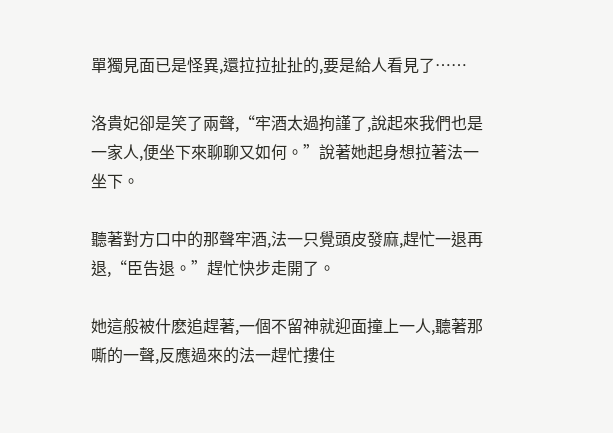單獨見面已是怪異,還拉拉扯扯的,要是給人看見了……

洛貴妃卻是笑了兩聲,“牢酒太過拘謹了,說起來我們也是一家人,便坐下來聊聊又如何。”說著她起身想拉著法一坐下。

聽著對方口中的那聲牢酒,法一只覺頭皮發麻,趕忙一退再退,“臣告退。”趕忙快步走開了。

她這般被什麽追趕著,一個不留神就迎面撞上一人,聽著那嘶的一聲,反應過來的法一趕忙摟住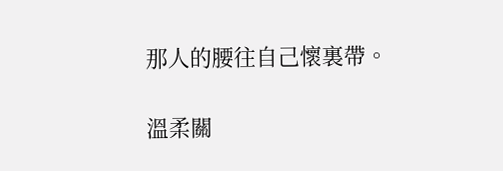那人的腰往自己懷裏帶。

溫柔關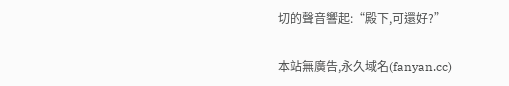切的聲音響起:“殿下,可還好?”

本站無廣告,永久域名(fanyan.cc)